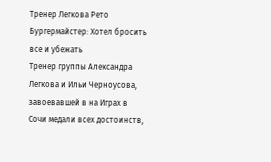Тренер Легкова Рето Бургермайстер: Хотел бросить все и убежать
Тренер группы Александра Легкова и Ильи Черноусова, завоевавшей в на Играх в Сочи медали всех достоинств,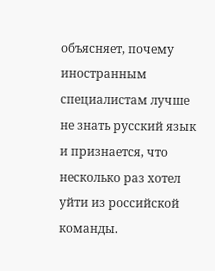объясняет, почему иностранным специалистам лучше не знать русский язык и признается, что несколько раз хотел уйти из российской команды.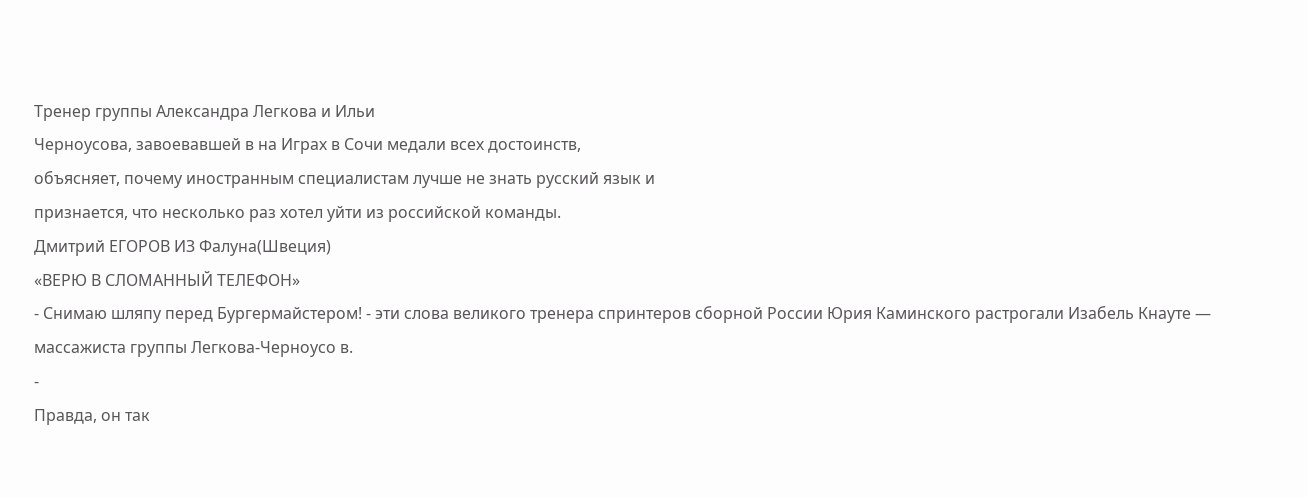Тренер группы Александра Легкова и Ильи
Черноусова, завоевавшей в на Играх в Сочи медали всех достоинств,
объясняет, почему иностранным специалистам лучше не знать русский язык и
признается, что несколько раз хотел уйти из российской команды.
Дмитрий ЕГОРОВ ИЗ Фалуна(Швеция)
«ВЕРЮ В СЛОМАННЫЙ ТЕЛЕФОН»
- Снимаю шляпу перед Бургермайстером! - эти слова великого тренера спринтеров сборной России Юрия Каминского растрогали Изабель Кнауте — массажиста группы Легкова-Черноусо в.
-
Правда, он так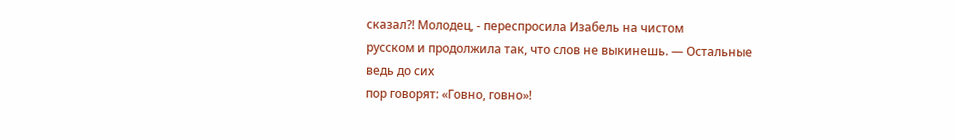сказал?! Молодец, - переспросила Изабель на чистом
русском и продолжила так, что слов не выкинешь. — Остальные ведь до сих
пор говорят: «Говно, говно»!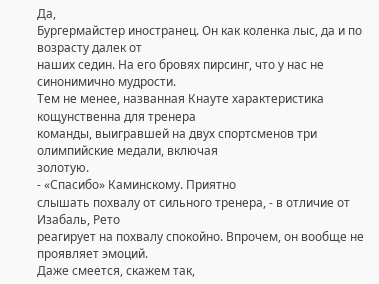Да,
Бургермайстер иностранец. Он как коленка лыс, да и по возрасту далек от
наших седин. На его бровях пирсинг, что у нас не синонимично мудрости.
Тем не менее, названная Кнауте характеристика кощунственна для тренера
команды, выигравшей на двух спортсменов три олимпийские медали, включая
золотую.
- «Спасибо» Каминскому. Приятно
слышать похвалу от сильного тренера, - в отличие от Изабаль, Рето
реагирует на похвалу спокойно. Впрочем, он вообще не проявляет эмоций.
Даже смеется, скажем так,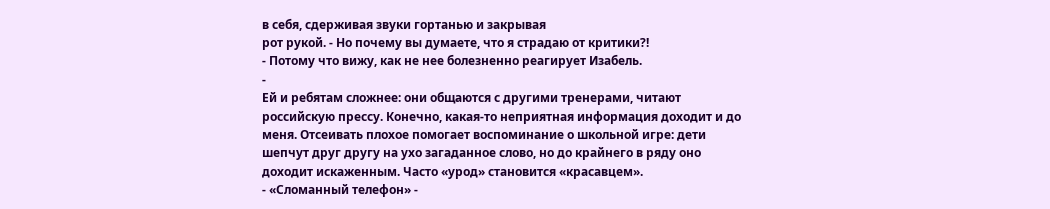в себя, сдерживая звуки гортанью и закрывая
рот рукой. - Но почему вы думаете, что я страдаю от критики?!
- Потому что вижу, как не нее болезненно реагирует Изабель.
-
Ей и ребятам сложнее: они общаются с другими тренерами, читают
российскую прессу. Конечно, какая-то неприятная информация доходит и до
меня. Отсеивать плохое помогает воспоминание о школьной игре: дети
шепчут друг другу на ухо загаданное слово, но до крайнего в ряду оно
доходит искаженным. Часто «урод» становится «красавцем».
- «Сломанный телефон» -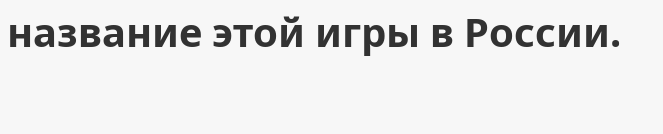название этой игры в России.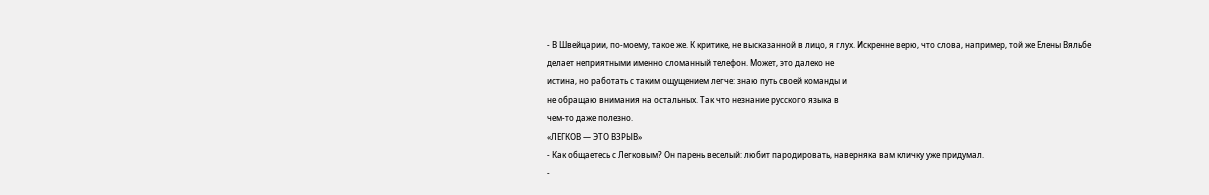- В Швейцарии, по-моему, такое же. К критике, не высказанной в лицо, я глух. Искренне верю, что слова, например, той же Елены Вяльбе
делает неприятными именно сломанный телефон. Может, это далеко не
истина, но работать с таким ощущением легче: знаю путь своей команды и
не обращаю внимания на остальных. Так что незнание русского языка в
чем-то даже полезно.
«ЛЕГКОВ — ЭТО ВЗРЫВ»
- Как общаетесь с Легковым? Он парень веселый: любит пародировать, наверняка вам кличку уже придумал.
-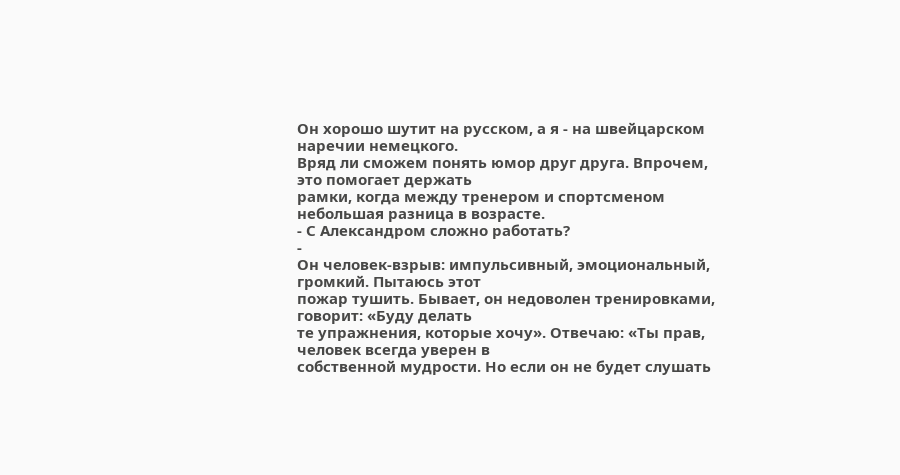Он хорошо шутит на русском, а я - на швейцарском наречии немецкого.
Вряд ли сможем понять юмор друг друга. Впрочем, это помогает держать
рамки, когда между тренером и спортсменом небольшая разница в возрасте.
- С Александром сложно работать?
-
Он человек-взрыв: импульсивный, эмоциональный, громкий. Пытаюсь этот
пожар тушить. Бывает, он недоволен тренировками, говорит: «Буду делать
те упражнения, которые хочу». Отвечаю: «Ты прав, человек всегда уверен в
собственной мудрости. Но если он не будет слушать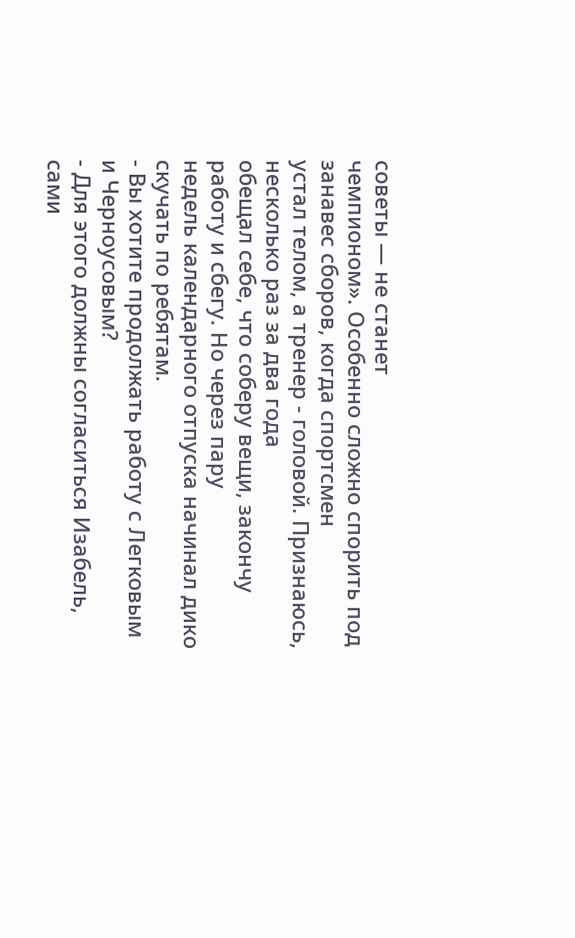советы — не станет
чемпионом». Особенно сложно спорить под занавес сборов, когда спортсмен
устал телом, а тренер - головой. Признаюсь, несколько раз за два года
обещал себе, что соберу вещи, закончу работу и сбегу. Но через пару
недель календарного отпуска начинал дико скучать по ребятам.
- Вы хотите продолжать работу с Легковым и Черноусовым?
- Для этого должны согласиться Изабель, сами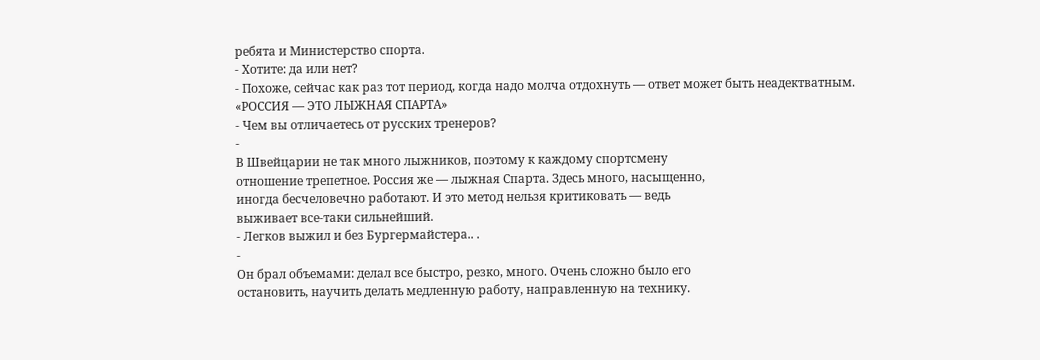ребята и Министерство спорта.
- Хотите: да или нет?
- Похоже, сейчас как раз тот период, когда надо молча отдохнуть — ответ может быть неадектватным.
«РОССИЯ — ЭТО ЛЫЖНАЯ СПАРТА»
- Чем вы отличаетесь от русских тренеров?
-
В Швейцарии не так много лыжников, поэтому к каждому спортсмену
отношение трепетное. Россия же — лыжная Спарта. Здесь много, насыщенно,
иногда бесчеловечно работают. И это метод нельзя критиковать — ведь
выживает все-таки сильнейший.
- Легков выжил и без Бургермайстера.. .
-
Он брал объемами: делал все быстро, резко, много. Очень сложно было его
остановить, научить делать медленную работу, направленную на технику.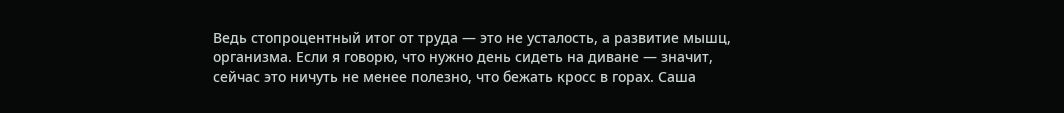Ведь стопроцентный итог от труда — это не усталость, а развитие мышц,
организма. Если я говорю, что нужно день сидеть на диване — значит,
сейчас это ничуть не менее полезно, что бежать кросс в горах. Саша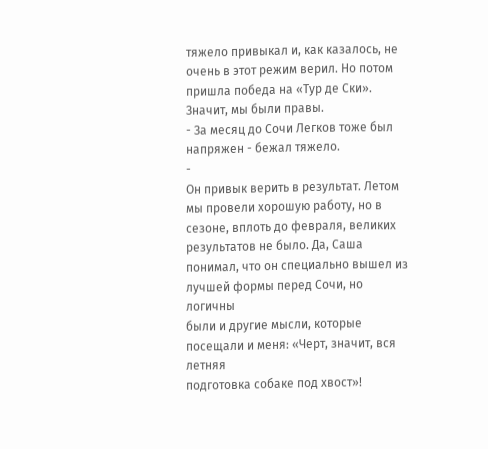тяжело привыкал и, как казалось, не очень в этот режим верил. Но потом
пришла победа на «Тур де Ски». Значит, мы были правы.
- За месяц до Сочи Легков тоже был напряжен - бежал тяжело.
-
Он привык верить в результат. Летом мы провели хорошую работу, но в
сезоне, вплоть до февраля, великих результатов не было. Да, Саша
понимал, что он специально вышел из лучшей формы перед Сочи, но логичны
были и другие мысли, которые посещали и меня: «Черт, значит, вся летняя
подготовка собаке под хвост»!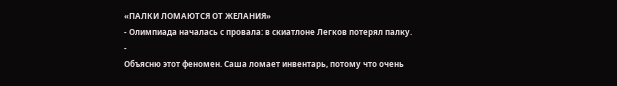«ПАЛКИ ЛОМАЮТСЯ ОТ ЖЕЛАНИЯ»
- Олимпиада началась с провала: в скиатлоне Легков потерял палку.
-
Объясню этот феномен. Саша ломает инвентарь, потому что очень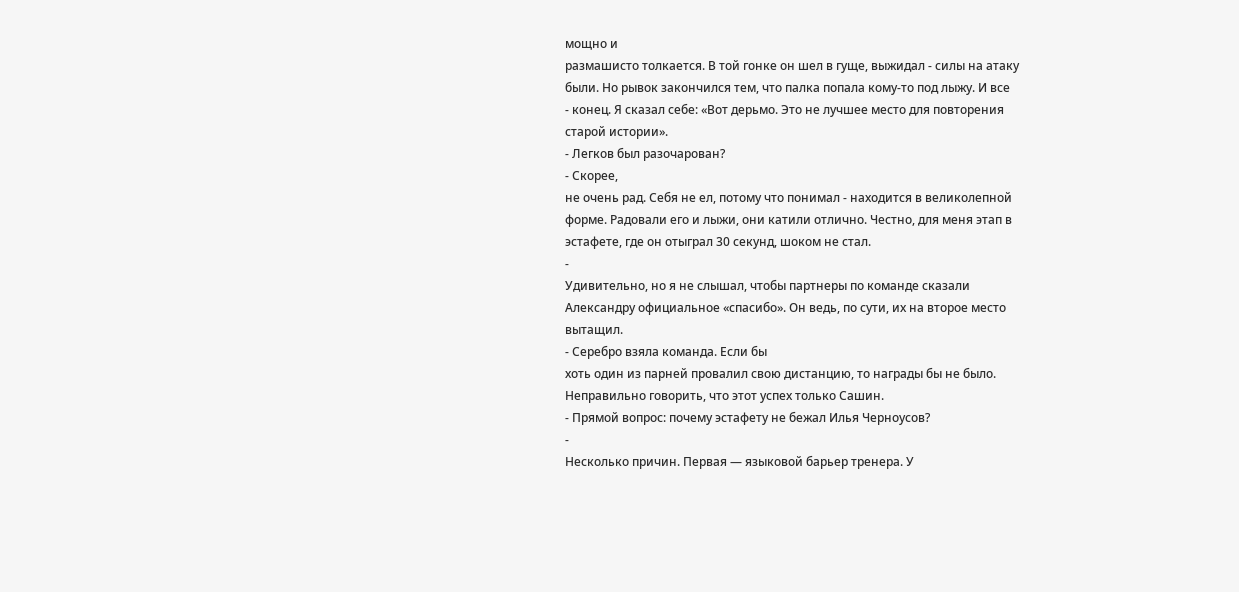мощно и
размашисто толкается. В той гонке он шел в гуще, выжидал - силы на атаку
были. Но рывок закончился тем, что палка попала кому-то под лыжу. И все
- конец. Я сказал себе: «Вот дерьмо. Это не лучшее место для повторения
старой истории».
- Легков был разочарован?
- Скорее,
не очень рад. Себя не ел, потому что понимал - находится в великолепной
форме. Радовали его и лыжи, они катили отлично. Честно, для меня этап в
эстафете, где он отыграл 30 секунд, шоком не стал.
-
Удивительно, но я не слышал, чтобы партнеры по команде сказали
Александру официальное «спасибо». Он ведь, по сути, их на второе место
вытащил.
- Серебро взяла команда. Если бы
хоть один из парней провалил свою дистанцию, то награды бы не было.
Неправильно говорить, что этот успех только Сашин.
- Прямой вопрос: почему эстафету не бежал Илья Черноусов?
-
Несколько причин. Первая — языковой барьер тренера. У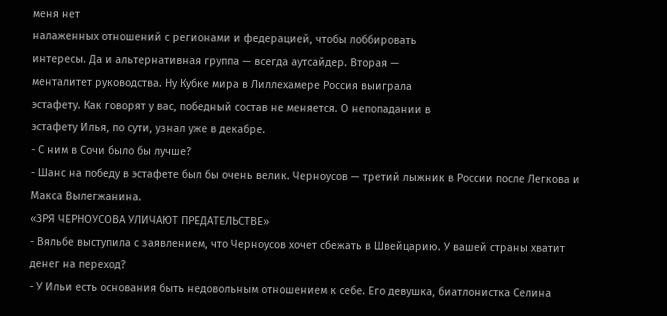меня нет
налаженных отношений с регионами и федерацией, чтобы лоббировать
интересы. Да и альтернативная группа — всегда аутсайдер. Вторая —
менталитет руководства. Ну Кубке мира в Лиллехамере Россия выиграла
эстафету. Как говорят у вас, победный состав не меняется. О непопадании в
эстафету Илья, по сути, узнал уже в декабре.
- С ним в Сочи было бы лучше?
- Шанс на победу в эстафете был бы очень велик. Черноусов — третий лыжник в России после Легкова и Макса Вылегжанина.
«ЗРЯ ЧЕРНОУСОВА УЛИЧАЮТ ПРЕДАТЕЛЬСТВЕ»
- Вяльбе выступила с заявлением, что Черноусов хочет сбежать в Швейцарию. У вашей страны хватит денег на переход?
- У Ильи есть основания быть недовольным отношением к себе. Его девушка, биатлонистка Селина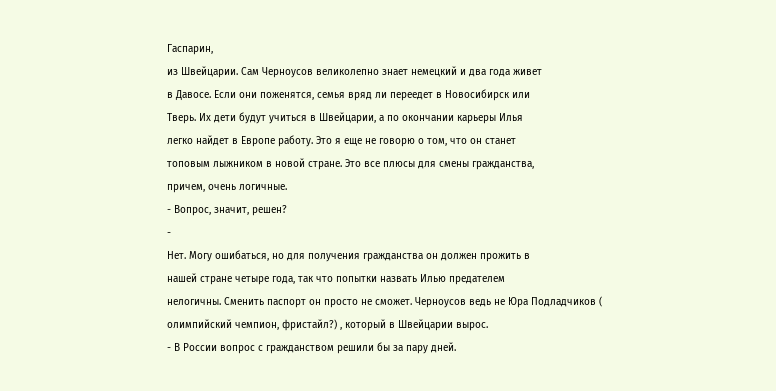Гаспарин,
из Швейцарии. Сам Черноусов великолепно знает немецкий и два года живет
в Давосе. Если они поженятся, семья вряд ли переедет в Новосибирск или
Тверь. Их дети будут учиться в Швейцарии, а по окончании карьеры Илья
легко найдет в Европе работу. Это я еще не говорю о том, что он станет
топовым лыжником в новой стране. Это все плюсы для смены гражданства,
причем, очень логичные.
- Вопрос, значит, решен?
-
Нет. Могу ошибаться, но для получения гражданства он должен прожить в
нашей стране четыре года, так что попытки назвать Илью предателем
нелогичны. Сменить паспорт он просто не сможет. Черноусов ведь не Юра Подладчиков ( олимпийский чемпион, фристайл?) , который в Швейцарии вырос.
- В России вопрос с гражданством решили бы за пару дней.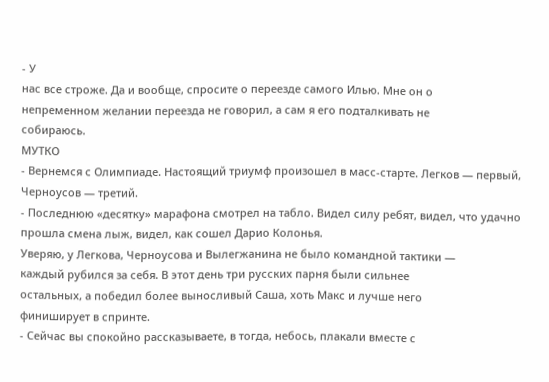- У
нас все строже. Да и вообще, спросите о переезде самого Илью. Мне он о
непременном желании переезда не говорил, а сам я его подталкивать не
собираюсь.
МУТКО
- Вернемся с Олимпиаде. Настоящий триумф произошел в масс-старте. Легков — первый, Черноусов — третий.
- Последнюю «десятку» марафона смотрел на табло. Видел силу ребят, видел, что удачно прошла смена лыж, видел, как сошел Дарио Колонья.
Уверяю, у Легкова, Черноусова и Вылегжанина не было командной тактики —
каждый рубился за себя. В этот день три русских парня были сильнее
остальных, а победил более выносливый Саша, хоть Макс и лучше него
финиширует в спринте.
- Сейчас вы спокойно рассказываете, в тогда, небось, плакали вместе с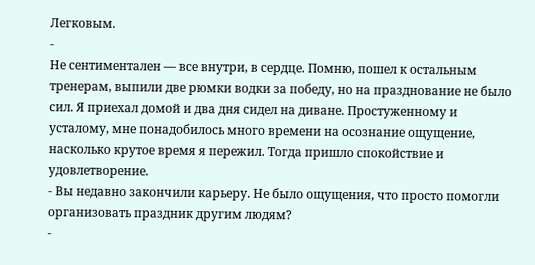Легковым.
-
Не сентиментален — все внутри, в сердце. Помню, пошел к остальным
тренерам, выпили две рюмки водки за победу, но на празднование не было
сил. Я приехал домой и два дня сидел на диване. Простуженному и
усталому, мне понадобилось много времени на осознание ощущение,
насколько крутое время я пережил. Тогда пришло спокойствие и
удовлетворение.
- Вы недавно закончили карьеру. Не было ощущения, что просто помогли организовать праздник другим людям?
-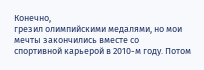Конечно,
грезил олимпийскими медалями, но мои мечты закончились вместе со
спортивной карьерой в 2010-м году. Потом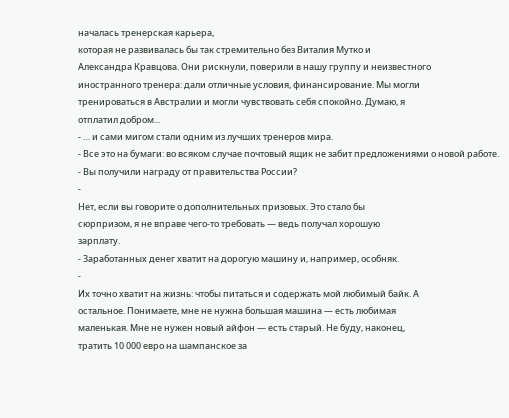началась тренерская карьера,
которая не развивалась бы так стремительно без Виталия Мутко и
Александра Кравцова. Они рискнули, поверили в нашу группу и неизвестного
иностранного тренера: дали отличные условия, финансирование. Мы могли
тренироваться в Австралии и могли чувствовать себя спокойно. Думаю, я
отплатил добром...
- … и сами мигом стали одним из лучших тренеров мира.
- Все это на бумаги: во всяком случае почтовый ящик не забит предложениями о новой работе.
- Вы получили награду от правительства России?
-
Нет, если вы говорите о дополнительных призовых. Это стало бы
сюрпризом, я не вправе чего-то требовать — ведь получал хорошую
зарплату.
- Заработанных денег хватит на дорогую машину и, например, особняк.
-
Их точно хватит на жизнь: чтобы питаться и содержать мой любимый байк. А
остальное. Понимаете, мне не нужна большая машина — есть любимая
маленькая. Мне не нужен новый айфон — есть старый. Не буду, наконец,
тратить 10 000 евро на шампанское за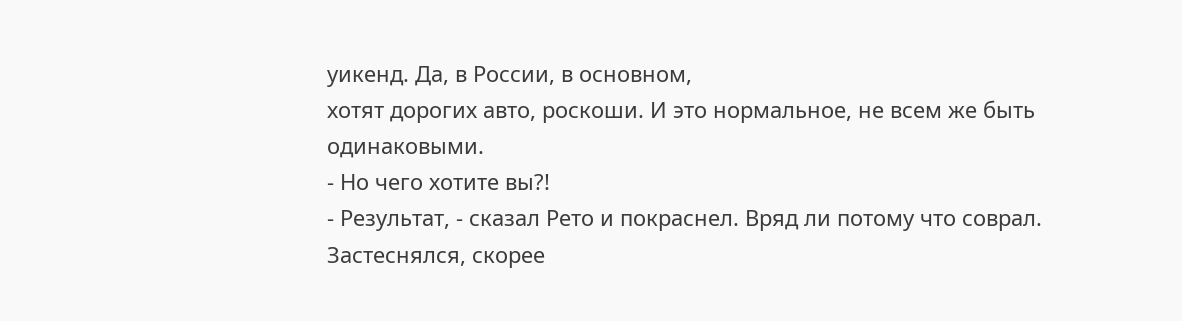уикенд. Да, в России, в основном,
хотят дорогих авто, роскоши. И это нормальное, не всем же быть
одинаковыми.
- Но чего хотите вы?!
- Результат, - сказал Рето и покраснел. Вряд ли потому что соврал. Застеснялся, скорее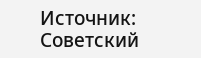Источник: Советский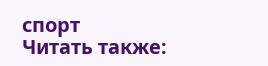спорт
Читать также: